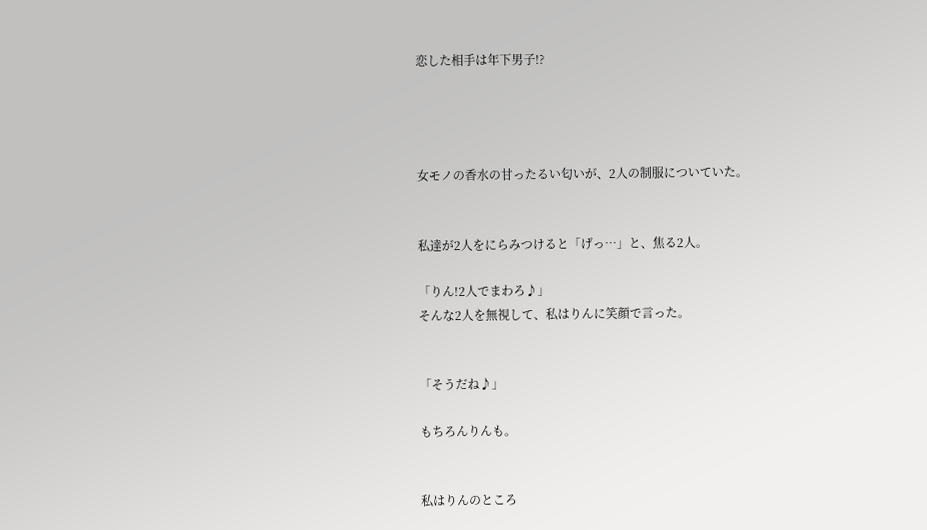恋した相手は年下男子!?




女モノの香水の甘ったるい匂いが、2人の制服についていた。


私達が2人をにらみつけると「げっ…」と、焦る2人。

「りん!2人でまわろ♪」
そんな2人を無視して、私はりんに笑顔で言った。


「そうだね♪」

もちろんりんも。


私はりんのところ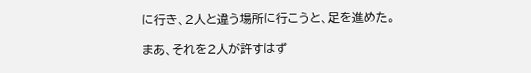に行き、2人と違う場所に行こうと、足を進めた。

まあ、それを2人が許すはず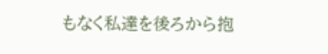もなく私達を後ろから抱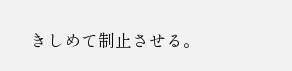きしめて制止させる。